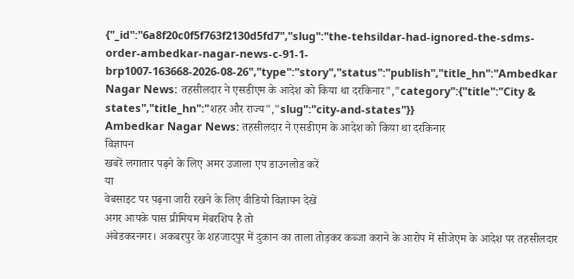{"_id":"6a8f20c0f5f763f2130d5fd7","slug":"the-tehsildar-had-ignored-the-sdms-order-ambedkar-nagar-news-c-91-1-brp1007-163668-2026-08-26","type":"story","status":"publish","title_hn":"Ambedkar Nagar News: तहसीलदार ने एसडीएम के आदेश को किया था दरकिनार","category":{"title":"City & states","title_hn":"शहर और राज्य","slug":"city-and-states"}}
Ambedkar Nagar News: तहसीलदार ने एसडीएम के आदेश को किया था दरकिनार
विज्ञापन
खबरें लगातार पढ़ने के लिए अमर उजाला एप डाउनलोड करें
या
वेबसाइट पर पढ़ना जारी रखने के लिए वीडियो विज्ञापन देखें
अगर आपके पास प्रीमियम मेंबरशिप है तो
अंबेडकरनगर। अकबरपुर के शहजादपुर में दुकान का ताला तोड़कर कब्जा कराने के आरोप में सीजेएम के आदेश पर तहसीलदार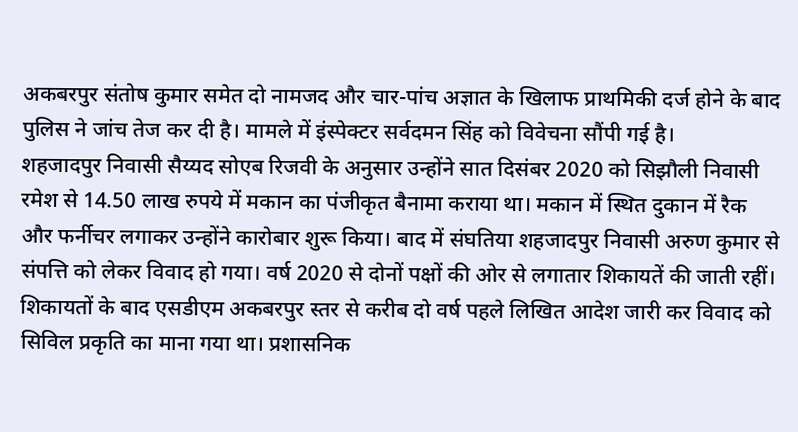अकबरपुर संतोष कुमार समेत दो नामजद और चार-पांच अज्ञात के खिलाफ प्राथमिकी दर्ज होने के बाद पुलिस ने जांच तेज कर दी है। मामले में इंस्पेक्टर सर्वदमन सिंह को विवेचना सौंपी गई है।
शहजादपुर निवासी सैय्यद सोएब रिजवी के अनुसार उन्होंने सात दिसंबर 2020 को सिझौली निवासी रमेश से 14.50 लाख रुपये में मकान का पंजीकृत बैनामा कराया था। मकान में स्थित दुकान में रैक और फर्नीचर लगाकर उन्होंने कारोबार शुरू किया। बाद में संघतिया शहजादपुर निवासी अरुण कुमार से संपत्ति को लेकर विवाद हो गया। वर्ष 2020 से दोनों पक्षों की ओर से लगातार शिकायतें की जाती रहीं।
शिकायतों के बाद एसडीएम अकबरपुर स्तर से करीब दो वर्ष पहले लिखित आदेश जारी कर विवाद को सिविल प्रकृति का माना गया था। प्रशासनिक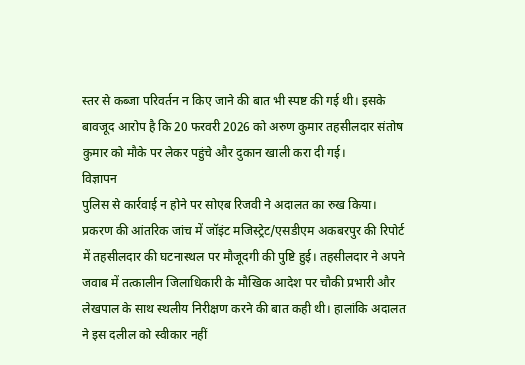स्तर से कब्जा परिवर्तन न किए जाने की बात भी स्पष्ट की गई थी। इसके बावजूद आरोप है कि 20 फरवरी 2026 को अरुण कुमार तहसीलदार संतोष कुमार को मौके पर लेकर पहुंचे और दुकान खाली करा दी गई।
विज्ञापन
पुलिस से कार्रवाई न होने पर सोएब रिजवी ने अदालत का रुख किया। प्रकरण की आंतरिक जांच में जॉइंट मजिस्ट्रेट/एसडीएम अकबरपुर की रिपोर्ट में तहसीलदार की घटनास्थल पर मौजूदगी की पुष्टि हुई। तहसीलदार ने अपने जवाब में तत्कालीन जिलाधिकारी के मौखिक आदेश पर चौकी प्रभारी और लेखपाल के साथ स्थलीय निरीक्षण करने की बात कही थी। हालांकि अदालत ने इस दलील को स्वीकार नहीं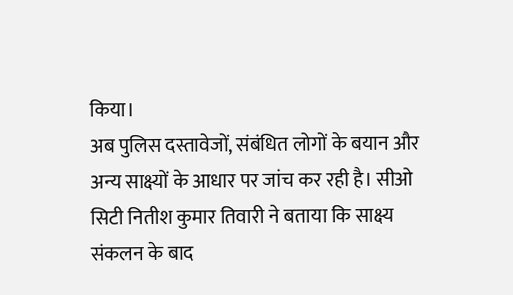किया।
अब पुलिस दस्तावेजों, संबंधित लोगों के बयान और अन्य साक्ष्यों के आधार पर जांच कर रही है। सीओ सिटी नितीश कुमार तिवारी ने बताया कि साक्ष्य संकलन के बाद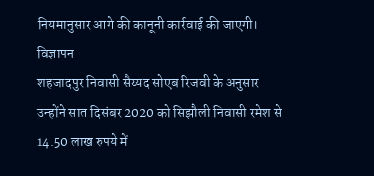नियमानुसार आगे की कानूनी कार्रवाई की जाएगी।
विज्ञापन
शहजादपुर निवासी सैय्यद सोएब रिजवी के अनुसार उन्होंने सात दिसंबर 2020 को सिझौली निवासी रमेश से 14.50 लाख रुपये में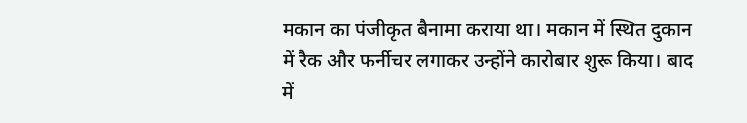मकान का पंजीकृत बैनामा कराया था। मकान में स्थित दुकान में रैक और फर्नीचर लगाकर उन्होंने कारोबार शुरू किया। बाद में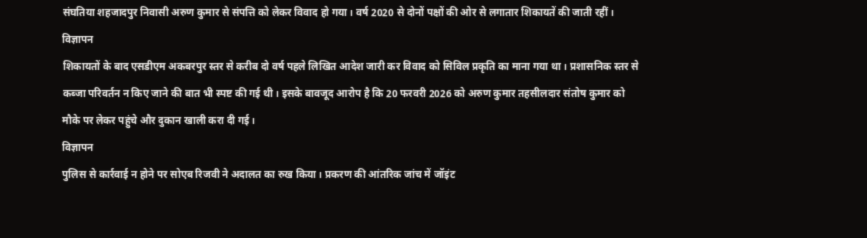संघतिया शहजादपुर निवासी अरुण कुमार से संपत्ति को लेकर विवाद हो गया। वर्ष 2020 से दोनों पक्षों की ओर से लगातार शिकायतें की जाती रहीं।
विज्ञापन
शिकायतों के बाद एसडीएम अकबरपुर स्तर से करीब दो वर्ष पहले लिखित आदेश जारी कर विवाद को सिविल प्रकृति का माना गया था। प्रशासनिक स्तर से कब्जा परिवर्तन न किए जाने की बात भी स्पष्ट की गई थी। इसके बावजूद आरोप है कि 20 फरवरी 2026 को अरुण कुमार तहसीलदार संतोष कुमार को मौके पर लेकर पहुंचे और दुकान खाली करा दी गई।
विज्ञापन
पुलिस से कार्रवाई न होने पर सोएब रिजवी ने अदालत का रुख किया। प्रकरण की आंतरिक जांच में जॉइंट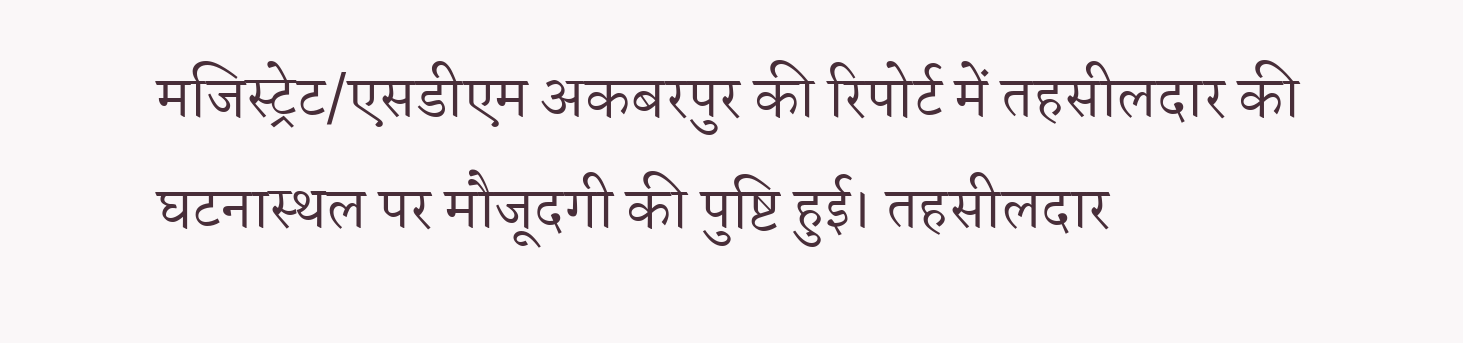मजिस्ट्रेट/एसडीएम अकबरपुर की रिपोर्ट में तहसीलदार की घटनास्थल पर मौजूदगी की पुष्टि हुई। तहसीलदार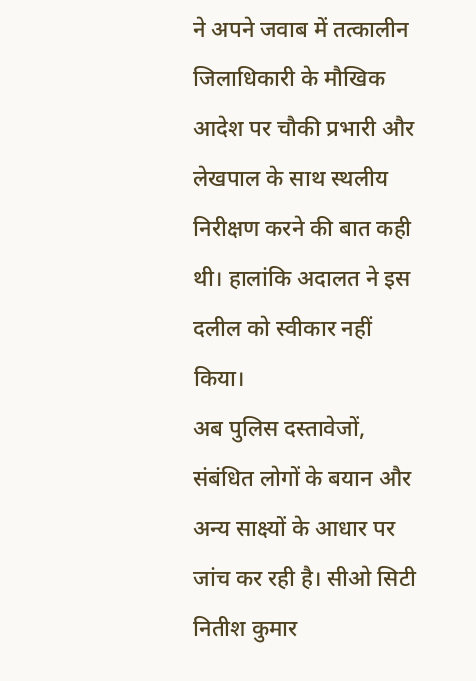ने अपने जवाब में तत्कालीन जिलाधिकारी के मौखिक आदेश पर चौकी प्रभारी और लेखपाल के साथ स्थलीय निरीक्षण करने की बात कही थी। हालांकि अदालत ने इस दलील को स्वीकार नहीं किया।
अब पुलिस दस्तावेजों, संबंधित लोगों के बयान और अन्य साक्ष्यों के आधार पर जांच कर रही है। सीओ सिटी नितीश कुमार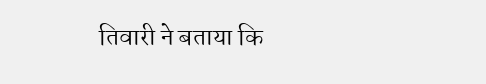तिवारी ने बताया कि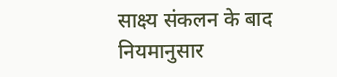साक्ष्य संकलन के बाद नियमानुसार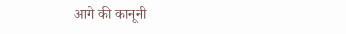आगे की कानूनी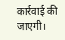कार्रवाई की जाएगी।